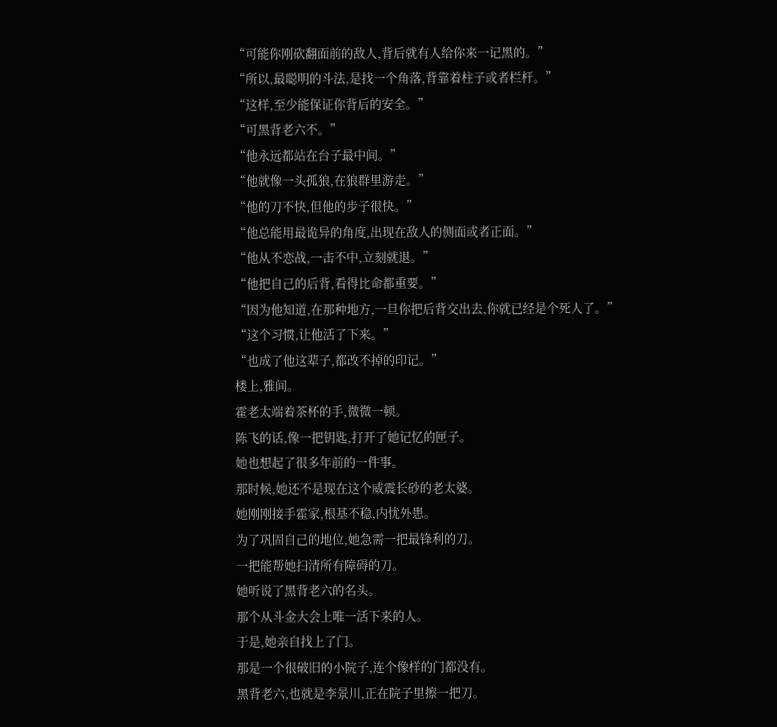“可能你刚砍翻面前的敌人,背后就有人给你来一记黑的。”
“所以,最聪明的斗法,是找一个角落,背靠着柱子或者栏杆。”
“这样,至少能保证你背后的安全。”
“可黑背老六不。”
“他永远都站在台子最中间。”
“他就像一头孤狼,在狼群里游走。”
“他的刀不快,但他的步子很快。”
“他总能用最诡异的角度,出现在敌人的侧面或者正面。”
“他从不恋战,一击不中,立刻就退。”
“他把自己的后背,看得比命都重要。”
“因为他知道,在那种地方,一旦你把后背交出去,你就已经是个死人了。”
“这个习惯,让他活了下来。”
“也成了他这辈子,都改不掉的印记。”
楼上,雅间。
霍老太端着茶杯的手,微微一顿。
陈飞的话,像一把钥匙,打开了她记忆的匣子。
她也想起了很多年前的一件事。
那时候,她还不是现在这个威震长砂的老太婆。
她刚刚接手霍家,根基不稳,内忧外患。
为了巩固自己的地位,她急需一把最锋利的刀。
一把能帮她扫清所有障碍的刀。
她听说了黑背老六的名头。
那个从斗金大会上唯一活下来的人。
于是,她亲自找上了门。
那是一个很破旧的小院子,连个像样的门都没有。
黑背老六,也就是李景川,正在院子里擦一把刀。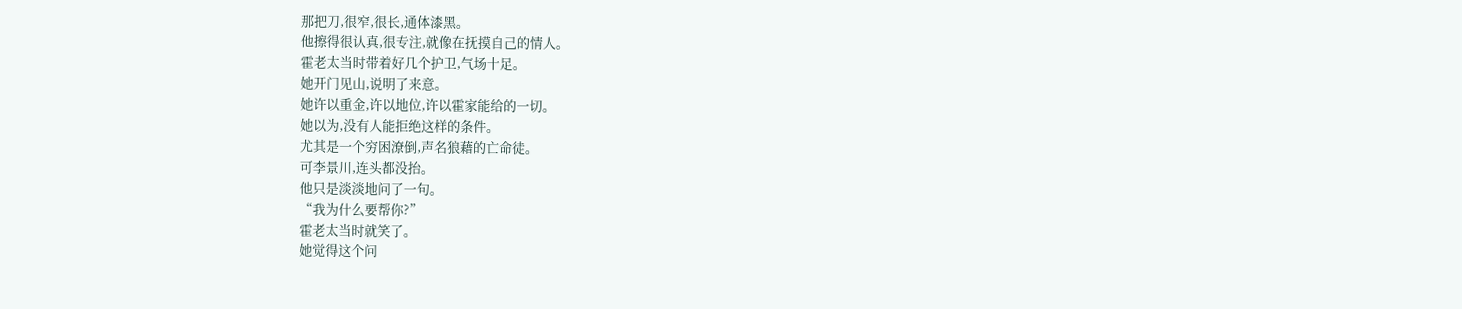那把刀,很窄,很长,通体漆黑。
他擦得很认真,很专注,就像在抚摸自己的情人。
霍老太当时带着好几个护卫,气场十足。
她开门见山,说明了来意。
她许以重金,许以地位,许以霍家能给的一切。
她以为,没有人能拒绝这样的条件。
尤其是一个穷困潦倒,声名狼藉的亡命徒。
可李景川,连头都没抬。
他只是淡淡地问了一句。
“我为什么要帮你?”
霍老太当时就笑了。
她觉得这个问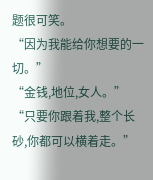题很可笑。
“因为我能给你想要的一切。”
“金钱,地位,女人。”
“只要你跟着我,整个长砂,你都可以横着走。”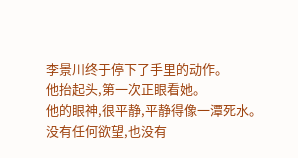李景川终于停下了手里的动作。
他抬起头,第一次正眼看她。
他的眼神,很平静,平静得像一潭死水。
没有任何欲望,也没有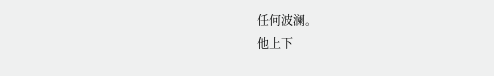任何波澜。
他上下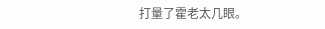打量了霍老太几眼。